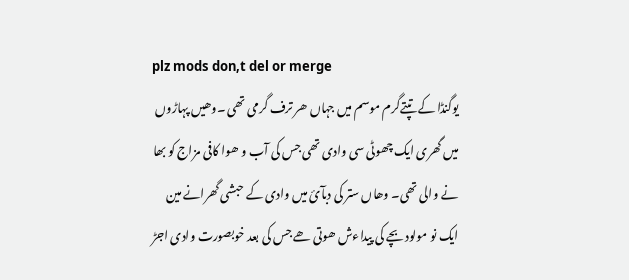plz mods don,t del or merge
یوگنڈا کے تپتےگرم موسم میں جہاں ھر ترف گرمی تھی ۔وھیں پہاڑوں میں گھری ایک چھوٹی سی وادی تھی جس کی آب و ھوا کافی مزاج کو بھا نے والی تھی۔ وھاں ستر کی دبآئ میں وادی کے حبشی گھرانے مین ایک نو مولود بچے کی پیداءش ھوتی ھے جس کی بعد خوبصورت وادی اجڑ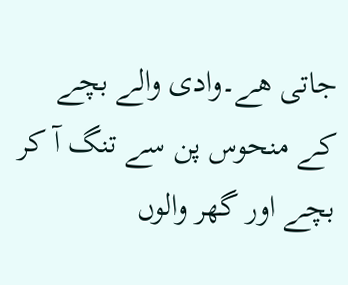جاتی ھے۔وادی والے بچے کے منحوس پن سے تنگ آ کر بچے اور گھر والوں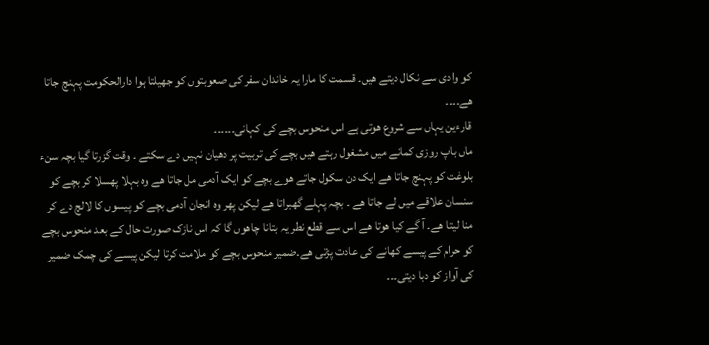کو وادی سے نکال دیتے ھیں۔ قسمت کا مارا یہ خاندان سفر کی صعوبتوں کو جھیلتا ہوا دارالحکومت پہنچ جاتا ھے۔۔۔۔
قارءین یہاں سے شروع ھوتی ہے اس منحوس بچے کی کہانی۔۔۔۔۔۔
ماں باپ روزی کمانے میں مشغول رہتے ھیں بچے کی تربیت پر دھیان نہیں دے سکتے ۔ وقت گزرتا گیا بچہ سنء بلوغت کو پہنچ جاتا ھے ایک دن سکول جاتے ھوے بچے کو ایک آدمی مل جاتا ھے وہ بہلا پھسلا کر بچے کو سنسان علاقے میں لے جاتا ھے ۔ بچہ پہلے گھبراتا ھے لیکن پھر وہ انجان آدمی بچے کو پیسوں کا لالچ دے کر منا لیتا ھے۔ آ گے کیا ھوتا ھے اس سے قطع نطر یہ بتانا چاھوں گا کہ اس نازک صورت حال کے بعد منحوس بچے کو حرام کے پیسے کھانے کی عادت پڑتی ھے۔ضمیر منحوس بچے کو ملامت کرتا لیکن پیسے کی چمک ضمیر کی آواز کو دبا دیتی۔۔۔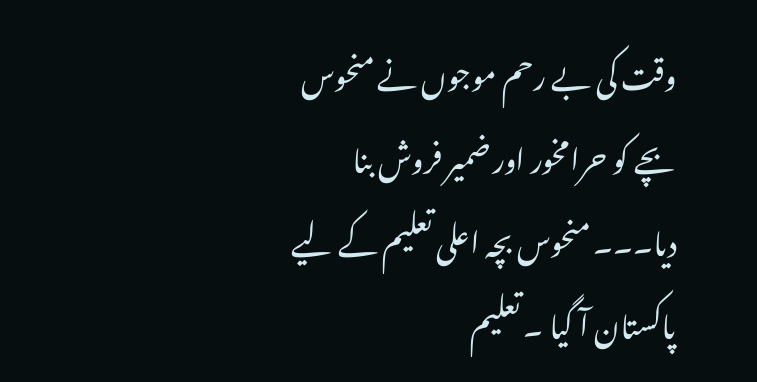وقت کی بے رحم موجوں نے منحوس بچے کو حرامخور اور ضمیر فروش بنا دیا۔۔۔ منحوس بچہ اعلی تعلیم کے لیے پاکستان آ گیا ۔ تعلیم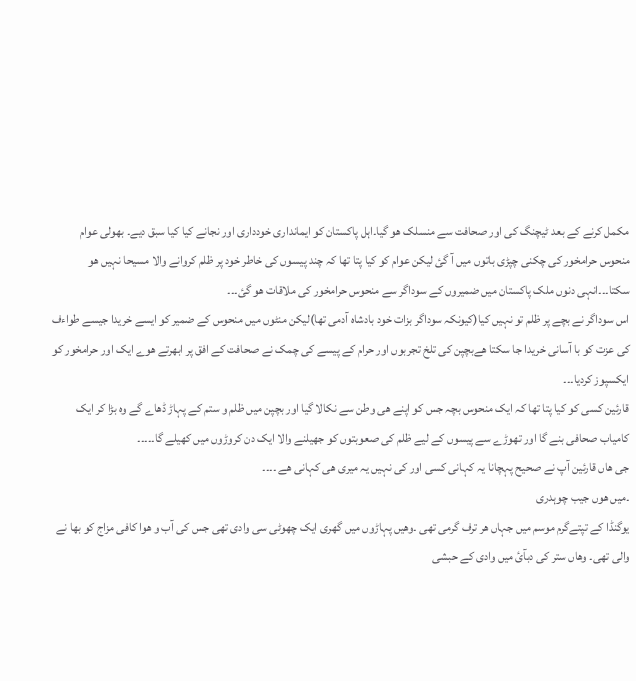مکمل کرنے کے بعد ٹیچنگ کی اور صحافت سے منسلک ھو گیا۔اہل پاکستان کو ایمانداری خودداری اور نجانے کیا کیا سبق دیے۔ بھولی عوام منحوس حرامخور کی چکنی چپڑی باتوں میں آ گئ لیکن عوام کو کیا پتا تھا کہ چند پیسوں کی خاطر خود پر ظلم کروانے والا مسیحا نہیں ھو سکتا۔۔۔انہی دنوں ملک پاکستان میں ضمیروں کے سوداگر سے منحوس حرامخور کی ملاقات ھو گئ۔۔۔
اس سوداگر نے بچے پر ظلم تو نہیں کیا(کیونکہ سوداگر بزات خود بادشاہ آدمی تھا)لیکن منٹوں میں منحوس کے ضمیر کو ایسے خریدا جیسے طواءف کی عزت کو با آسانی خریدا جا سکتا ھےبچپن کی تلخ تجربوں اور حرام کے پیسے کی چمک نے صحافت کے افق پر ابھرتے ھوے ایک اور حرامخور کو ایکسپوز کردیا۔۔۔
قارئین کسی کو کیا پتا تھا کہ ایک منحوس بچہ جس کو اپنے ھی وطن سے نکالا گیا اور بچپن میں ظلم و ستم کے پہاڑ ڈھاے گے وہ بڑا کر ایک کامیاب صحافی بنے گا اور تھوڑے سے پیسوں کے لیے ظلم کی صعوبتوں کو جھیلنے والا ایک دن کروڑوں میں کھیلے گا۔۔۔۔۔
جی ھاں قارئین آپ نے صحیح پہچانا یہ کہانی کسی اور کی نہیں یہ میری ھی کہانی ھے ۔۔۔۔
۔میں ھوں جیب چوہدری
یوگنڈا کے تپتےگرم موسم میں جہاں ھر ترف گرمی تھی ۔وھیں پہاڑوں میں گھری ایک چھوٹی سی وادی تھی جس کی آب و ھوا کافی مزاج کو بھا نے والی تھی۔ وھاں ستر کی دبآئ میں وادی کے حبشی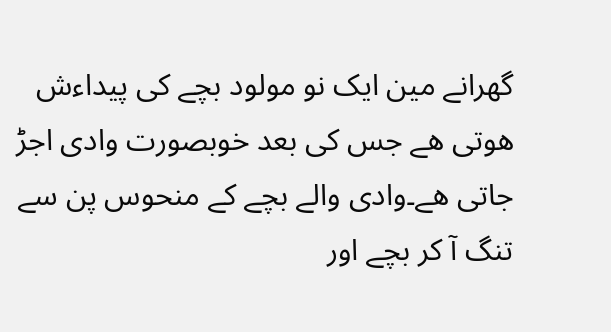گھرانے مین ایک نو مولود بچے کی پیداءش ھوتی ھے جس کی بعد خوبصورت وادی اجڑ جاتی ھے۔وادی والے بچے کے منحوس پن سے تنگ آ کر بچے اور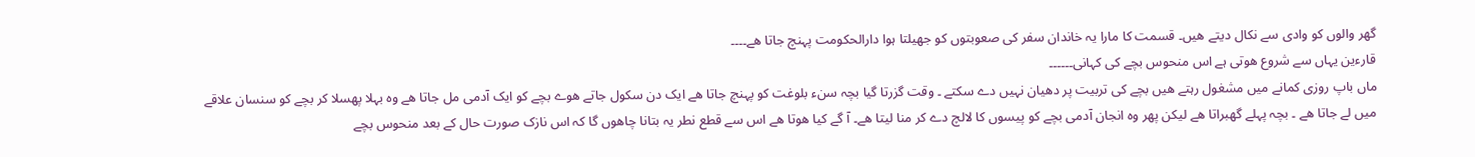گھر والوں کو وادی سے نکال دیتے ھیں۔ قسمت کا مارا یہ خاندان سفر کی صعوبتوں کو جھیلتا ہوا دارالحکومت پہنچ جاتا ھے۔۔۔۔
قارءین یہاں سے شروع ھوتی ہے اس منحوس بچے کی کہانی۔۔۔۔۔۔
ماں باپ روزی کمانے میں مشغول رہتے ھیں بچے کی تربیت پر دھیان نہیں دے سکتے ۔ وقت گزرتا گیا بچہ سنء بلوغت کو پہنچ جاتا ھے ایک دن سکول جاتے ھوے بچے کو ایک آدمی مل جاتا ھے وہ بہلا پھسلا کر بچے کو سنسان علاقے میں لے جاتا ھے ۔ بچہ پہلے گھبراتا ھے لیکن پھر وہ انجان آدمی بچے کو پیسوں کا لالچ دے کر منا لیتا ھے۔ آ گے کیا ھوتا ھے اس سے قطع نطر یہ بتانا چاھوں گا کہ اس نازک صورت حال کے بعد منحوس بچے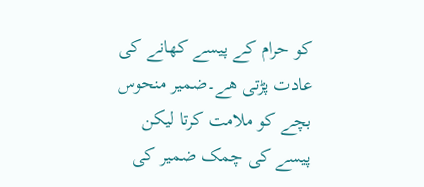کو حرام کے پیسے کھانے کی عادت پڑتی ھے۔ضمیر منحوس بچے کو ملامت کرتا لیکن پیسے کی چمک ضمیر کی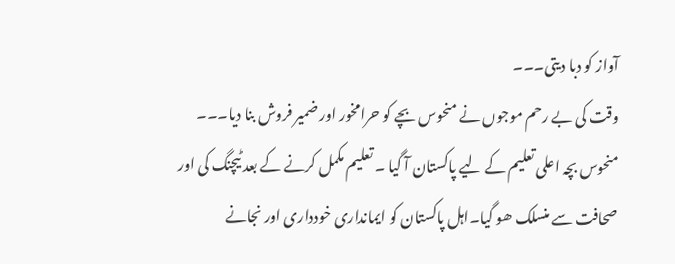آواز کو دبا دیتی۔۔۔
وقت کی بے رحم موجوں نے منحوس بچے کو حرامخور اور ضمیر فروش بنا دیا۔۔۔ منحوس بچہ اعلی تعلیم کے لیے پاکستان آ گیا ۔ تعلیم مکمل کرنے کے بعد ٹیچنگ کی اور صحافت سے منسلک ھو گیا۔اہل پاکستان کو ایمانداری خودداری اور نجانے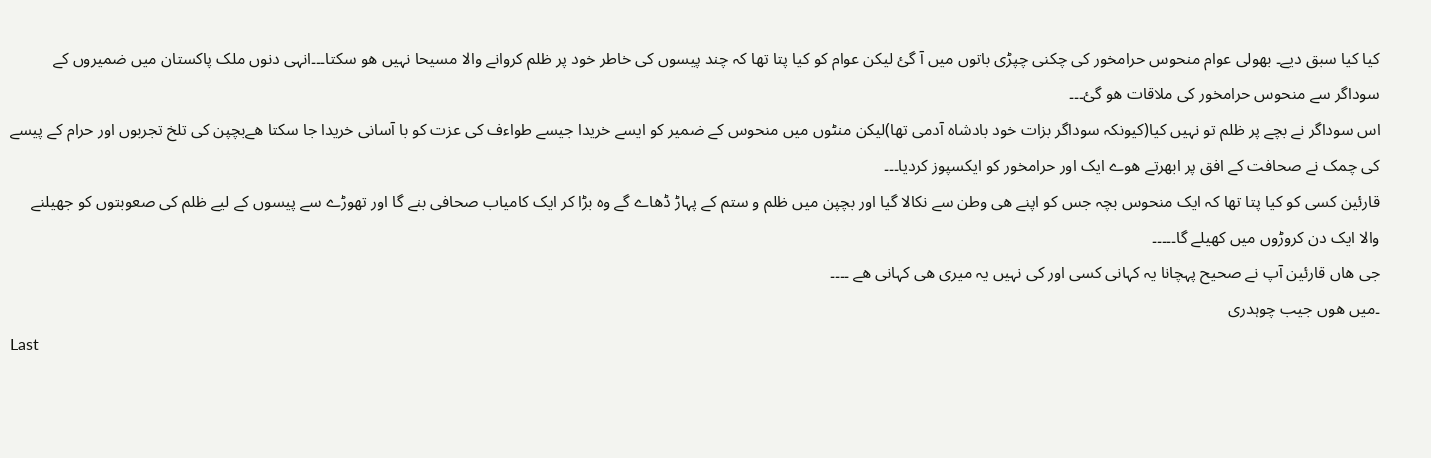کیا کیا سبق دیے۔ بھولی عوام منحوس حرامخور کی چکنی چپڑی باتوں میں آ گئ لیکن عوام کو کیا پتا تھا کہ چند پیسوں کی خاطر خود پر ظلم کروانے والا مسیحا نہیں ھو سکتا۔۔۔انہی دنوں ملک پاکستان میں ضمیروں کے سوداگر سے منحوس حرامخور کی ملاقات ھو گئ۔۔۔
اس سوداگر نے بچے پر ظلم تو نہیں کیا(کیونکہ سوداگر بزات خود بادشاہ آدمی تھا)لیکن منٹوں میں منحوس کے ضمیر کو ایسے خریدا جیسے طواءف کی عزت کو با آسانی خریدا جا سکتا ھےبچپن کی تلخ تجربوں اور حرام کے پیسے کی چمک نے صحافت کے افق پر ابھرتے ھوے ایک اور حرامخور کو ایکسپوز کردیا۔۔۔
قارئین کسی کو کیا پتا تھا کہ ایک منحوس بچہ جس کو اپنے ھی وطن سے نکالا گیا اور بچپن میں ظلم و ستم کے پہاڑ ڈھاے گے وہ بڑا کر ایک کامیاب صحافی بنے گا اور تھوڑے سے پیسوں کے لیے ظلم کی صعوبتوں کو جھیلنے والا ایک دن کروڑوں میں کھیلے گا۔۔۔۔۔
جی ھاں قارئین آپ نے صحیح پہچانا یہ کہانی کسی اور کی نہیں یہ میری ھی کہانی ھے ۔۔۔۔
۔میں ھوں جیب چوہدری
Last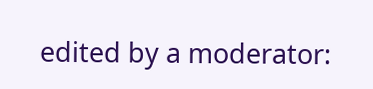edited by a moderator: